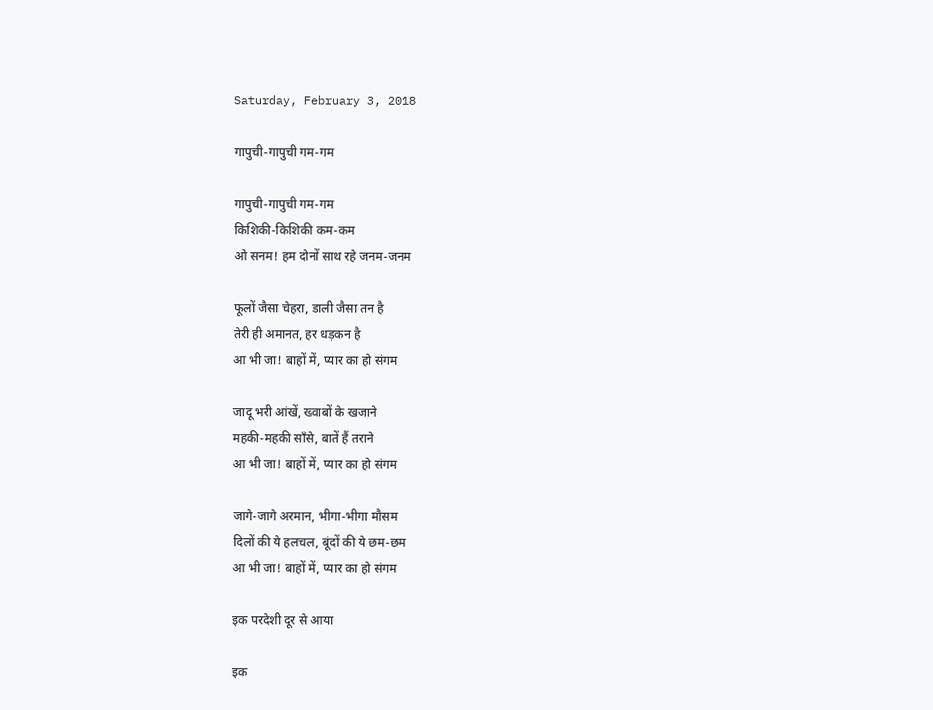Saturday, February 3, 2018

गापुची-गापुची गम-गम

गापुची-गापुची गम-गम
किशिकी-किशिकी कम-कम
ओ सनम! हम दोनों साथ रहे जनम-जनम

फूलों जैसा चेहरा, डाली जैसा तन है
तेरी ही अमानत, हर धड़कन है
आ भी जा! बाहों में, प्यार का हो संगम

जादू भरी आंखें, ख्वाबों के खजाने
महकी-महकी साँसे, बातें हैं तराने
आ भी जा! बाहों में, प्यार का हो संगम

जागे-जागे अरमान, भीगा-भीगा मौसम
दिलों की ये हलचल, बूंदों की ये छम-छम
आ भी जा! बाहों में, प्यार का हो संगम

इक परदेशी दूर से आया

इक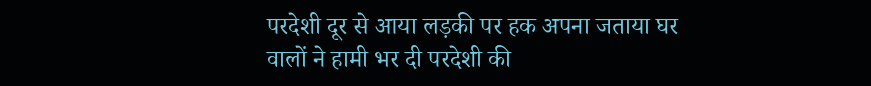परदेशी दूर से आया लड़की पर हक अपना जताया घर वालों ने हामी भर दी परदेशी की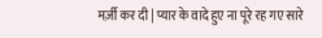मर्ज़ी कर दी | प्यार के वादे हुए ना पूरे रह गए सारे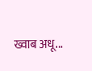ख्वाब अधू...